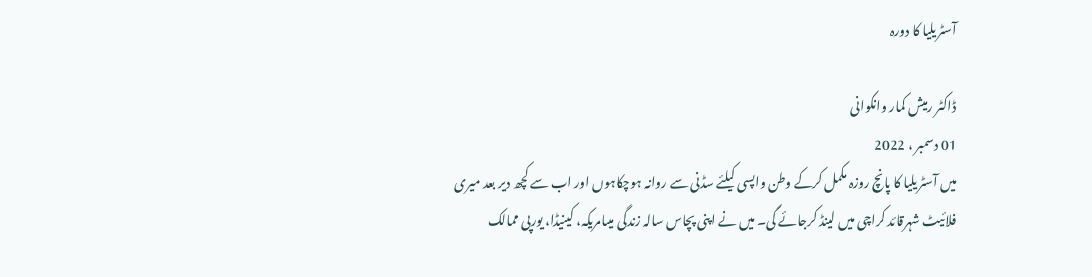آسٹریلیا کا دورہ

ڈاکٹر رمیش کمار وانکوانی
01 دسمبر ، 2022
میں آسٹریلیا کا پانچ روزہ مکمل کرکے وطن واپسی کیلئے سڈنی سے روانہ ہوچکاہوں اور اب سے کچھ دیر بعد میری فلائیٹ شہرقائد کراچی میں لینڈ کرجائے گی۔ میں نے اپنی پچاس سالہ زندگی میںامریکہ، کینیڈا، یورپی ممالک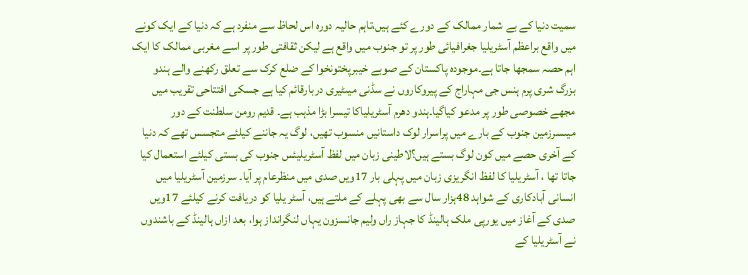سمیت دنیا کے بے شمار ممالک کے دورے کئے ہیں،تاہم حالیہ دورہ اس لحاظ سے منفرد ہے کہ دنیا کے ایک کونے میں واقع براعظم آسٹریلیا جغرافیائی طور پر تو جنوب میں واقع ہے لیکن ثقافتی طور پر اسے مغربی ممالک کا ایک اہم حصہ سمجھا جاتا ہے۔موجودہ پاکستان کے صوبے خیبرپختونخوا کے ضلع کرک سے تعلق رکھنے والے ہندو بزرگ شری پرم ہنس جی مہاراج کے پیروکاروں نے سڈنی میںٹیری دربارقائم کیا ہے جسکی افتتاحی تقریب میں مجھے خصوصی طور پر مدعو کیاگیا۔ہندو دھرم آسٹریلیاکا تیسرا بڑا مذہب ہے۔ قدیم رومن سلطنت کے دور میںسرزمین جنوب کے بارے میں پراسرار لوک داستانیں منسوب تھیں، لوگ یہ جاننے کیلئے متجسس تھے کہ دنیا کے آخری حصے میں کون لوگ بستے ہیں؟لاطینی زبان میں لفظ آسٹریلیئس جنوب کی بستی کیلئے استعمال کیا جاتا تھا ، آسٹریلیا کا لفظ انگریزی زبان میں پہلی بار 17ویں صدی میں منظرعام پر آیا۔ سرزمین آسٹریلیا میں انسانی آبادکاری کے شواہد 48ہزار سال سے بھی پہلے کے ملتے ہیں، آسٹر یلیا کو دریافت کرنے کیلئے 17ویں صدی کے آغاز میں یورپی ملک ہالینڈ کا جہاز راں ولیم جانسزون یہاں لنگرانداز ہوا، بعد ازاں ہالینڈ کے باشندوں نے آسٹریلیا کے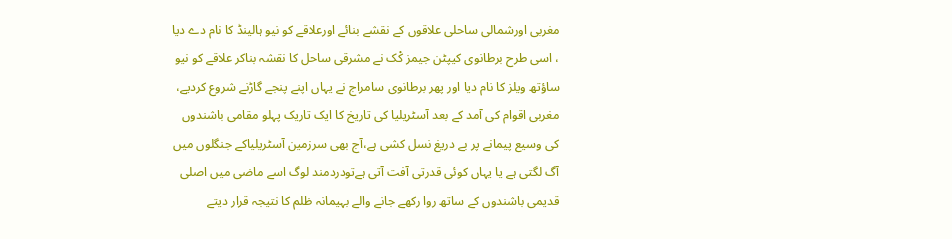مغربی اورشمالی ساحلی علاقوں کے نقشے بنائے اورعلاقے کو نیو ہالینڈ کا نام دے دیا ، اسی طرح برطانوی کیپٹن جیمز کْک نے مشرقی ساحل کا نقشہ بناکر علاقے کو نیو ساؤتھ ویلز کا نام دیا اور پھر برطانوی سامراج نے یہاں اپنے پنجے گاڑنے شروع کردیے، مغربی اقوام کی آمد کے بعد آسٹریلیا کی تاریخ کا ایک تاریک پہلو مقامی باشندوں کی وسیع پیمانے پر بے دریغ نسل کشی ہے،آج بھی سرزمین آسٹریلیاکے جنگلوں میں آگ لگتی ہے یا یہاں کوئی قدرتی آفت آتی ہےتودردمند لوگ اسے ماضی میں اصلی قدیمی باشندوں کے ساتھ روا رکھے جانے والے بہیمانہ ظلم کا نتیجہ قرار دیتے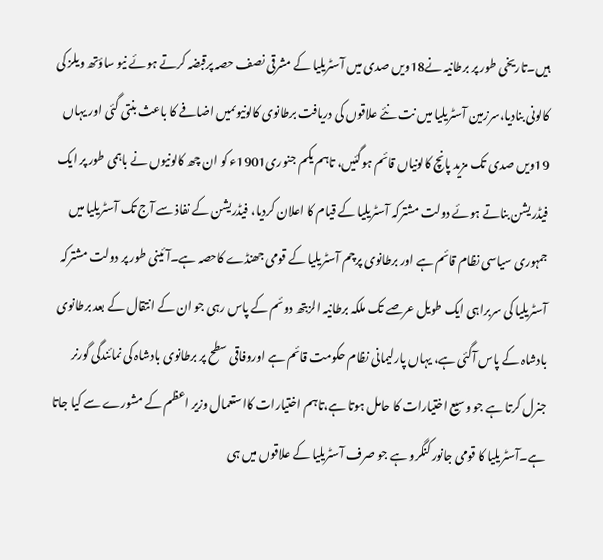ہیں۔تاریخی طور پر برطانیہ نے18ویں صدی میں آسٹریلیا کے مشرقی نصف حصہ پرقبضہ کرتے ہوئے نیو ساؤتھ ویلز کی کالونی بنادیا،سرزمین آسٹریلیا میں نت نئے علاقوں کی دریافت برطانوی کالونیوںمیں اضافے کا باعث بنتی گئی اور یہاں 19ویں صدی تک مزید پانچ کالونیاں قائم ہوگئیں، تاہم یکم جنوری1901ء کو ان چھ کالونیوں نے باہمی طور پر ایک فیڈریشن بناتے ہوئے دولت مشترکہ آسٹریلیا کے قیام کا اعلان کردیا، فیڈریشن کے نفاذ سے آج تک آسٹریلیا میں جمہوری سیاسی نظام قائم ہے اور برطانوی پرچم آسٹریلیا کے قومی جھنڈے کاحصہ ہے۔آئینی طور پر دولت مشترکہ آسٹریلیا کی سربراہی ایک طویل عرصے تک ملکہ برطانیہ الزبتھ دوئم کے پاس رہی جو ان کے انتقال کے بعد برطانوی بادشاہ کے پاس آگئی ہے، یہاں پارلیمانی نظام حکومت قائم ہے اوروفاقی سطح پر برطانوی بادشاہ کی نمائندگی گورنر جنرل کرتا ہے جو وسیع اختیارات کا حامل ہوتا ہے،تاہم اختیارات کااستعمال وزیر اعظم کے مشورے سے کیا جاتا ہے۔آسٹریلیا کا قومی جانور کنگرو ہے جو صرف آسٹریلیا کے علاقوں میں ہی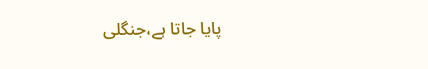پایا جاتا ہے،جنگلی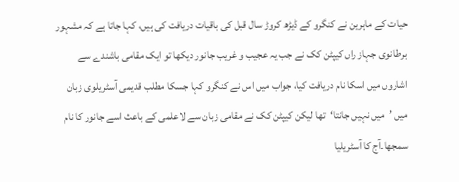حیات کے ماہرین نے کنگرو کے ڈیڑھ کروڑ سال قبل کی باقیات دریافت کی ہیں، کہا جاتا ہے کہ مشہور برطانوی جہاز راں کیپٹن کک نے جب یہ عجیب و غریب جانور دیکھا تو ایک مقامی باشندے سے اشاروں میں اسکا نام دریافت کیا، جواب میں اس نے کنگرو کہا جسکا مطلب قدیمی آسٹریلوی زبان میں ’میں نہیں جانتا‘تھا لیکن کیپٹن کک نے مقامی زبان سے لاعلمی کے باعث اسے جانور کا نام سمجھا۔آج کا آسٹریلیا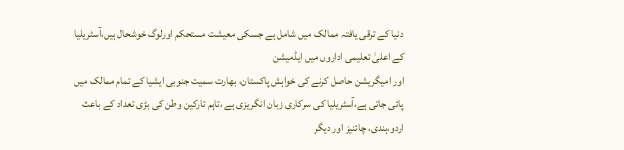دنیا کے ترقی یافتہ ممالک میں شامل ہے جسکی معیشت مستحکم اورلوگ خوشحال ہیں،آسٹریلیا کے اعلیٰ تعلیمی اداروں میں ایڈمیشن
اور امیگریشن حاصل کرنے کی خواہش پاکستان، بھارت سمیت جنوبی ایشیا کے تمام ممالک میں پائی جاتی ہے،آسٹریلیا کی سرکاری زبان انگریزی ہے ،تاہم تارکین وطن کی بڑی تعداد کے باعث اردو،ہندی، چائنیز اور دیگر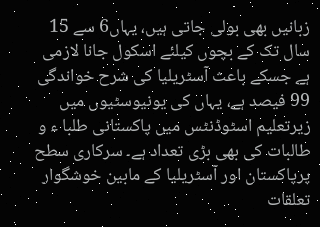زبانیں بھی بولی جاتی ہیں، یہاں6 سے 15 سال تک کے بچوں کیلئے اسکول جانا لازمی ہے جسکے باعث آسٹریلیا کی شرح خواندگی 99 فیصد ہے، یہاں کی یونیوسٹیوں میں زیرتعلیم اسٹوڈنٹس میں پاکستانی طلبا ء و طالبات کی بھی بڑی تعداد ہے۔ سرکاری سطح پرپاکستان اور آسٹریلیا کے مابین خوشگوار تعلقات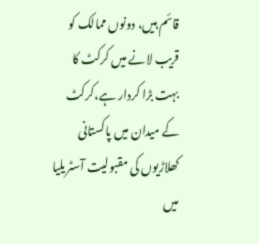قائم ہیں، دونوں ممالک کو قریب لانے میں کرکٹ کا بہت بڑا کردار ہے،کرکٹ کے میدان میں پاکستانی کھلاڑیوں کی مقبولیت آسٹریلیا میں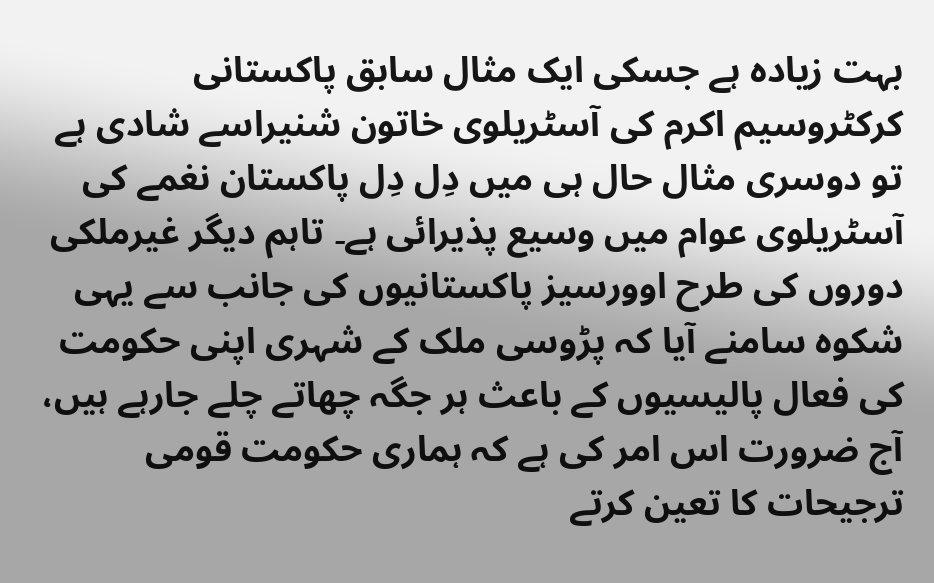بہت زیادہ ہے جسکی ایک مثال سابق پاکستانی کرکٹروسیم اکرم کی آسٹریلوی خاتون شنیراسے شادی ہے تو دوسری مثال حال ہی میں دِل دِل پاکستان نغمے کی آسٹریلوی عوام میں وسیع پذیرائی ہے۔ تاہم دیگر غیرملکی دوروں کی طرح اوورسیز پاکستانیوں کی جانب سے یہی شکوہ سامنے آیا کہ پڑوسی ملک کے شہری اپنی حکومت کی فعال پالیسیوں کے باعث ہر جگہ چھاتے چلے جارہے ہیں، آج ضرورت اس امر کی ہے کہ ہماری حکومت قومی ترجیحات کا تعین کرتے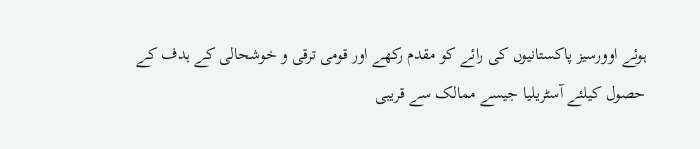ہوئے اوورسیز پاکستانیوں کی رائے کو مقدم رکھے اور قومی ترقی و خوشحالی کے ہدف کے حصول کیلئے آسٹریلیا جیسے ممالک سے قریبی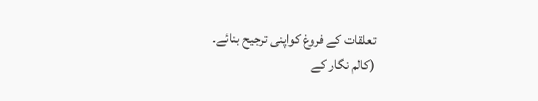تعلقات کے فروغ کواپنی ترجیح بنائے۔
(کالم نگار کے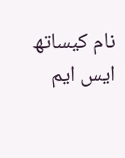نام کیساتھ ایس ایم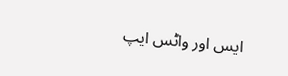ایس اور واٹس ایپ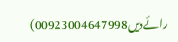رائےدیں00923004647998)